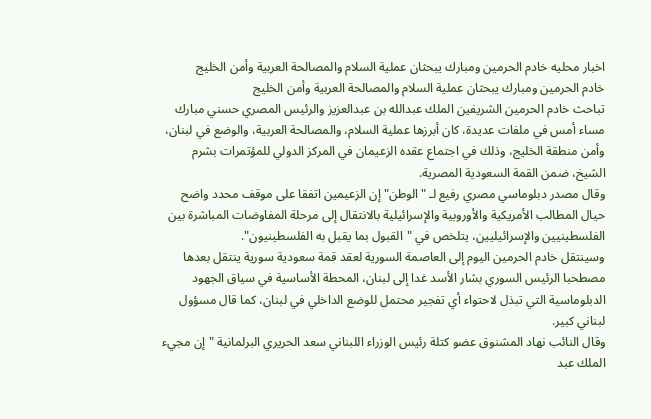اخبار محليه خادم الحرمين ومبارك يبحثان عملية السلام والمصالحة العربية وأمن الخليج
خادم الحرمين ومبارك يبحثان عملية السلام والمصالحة العربية وأمن الخليج
تباحث خادم الحرمين الشريفين الملك عبدالله بن عبدالعزيز والرئيس المصري حسني مبارك مساء أمس في ملفات عديدة، كان أبرزها عملية السلام، والمصالحة العربية، والوضع في لبنان، وأمن منطقة الخليج، وذلك في اجتماع عقده الزعيمان في المركز الدولي للمؤتمرات بشرم الشيخ، ضمن القمة السعودية المصرية.
وقال مصدر دبلوماسي مصري رفيع لـ "الوطن" إن الزعيمين اتفقا على موقف محدد واضح حيال المطالب الأمريكية والأوروبية والإسرائيلية بالانتقال إلى مرحلة المفاوضات المباشرة بين الفلسطينيين والإسرائيليين، يتلخص في "القبول بما يقبل به الفلسطينيون".
وسينتقل خادم الحرمين اليوم إلى العاصمة السورية لعقد قمة سعودية سورية ينتقل بعدها مصطحبا الرئيس السوري بشار الأسد غدا إلى لبنان، المحطة الأساسية في سياق الجهود الدبلوماسية التي تبذل لاحتواء أي تفجير محتمل للوضع الداخلي في لبنان، كما قال مسؤول لبناني كبير.
وقال النائب نهاد المشنوق عضو كتلة رئيس الوزراء اللبناني سعد الحريري البرلمانية "إن مجيء الملك عبد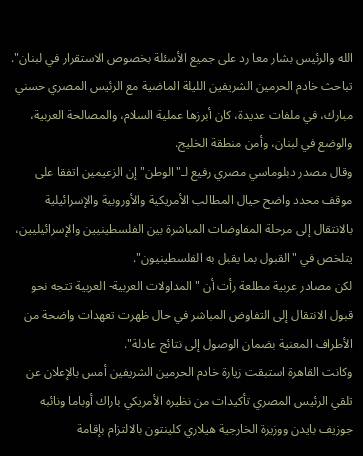الله والرئيس بشار معا رد على جميع الأسئلة بخصوص الاستقرار في لبنان".
تباحث خادم الحرمين الشريفين الليلة الماضية مع الرئيس المصري حسني مبارك، في ملفات عديدة، كان أبرزها عملية السلام، والمصالحة العربية، والوضع في لبنان، وأمن منطقة الخليج.
وقال مصدر دبلوماسي مصري رفيع لـ"الوطن" إن الزعيمين اتفقا على موقف محدد واضح حيال المطالب الأمريكية والأوروبية والإسرائيلية بالانتقال إلى مرحلة المفاوضات المباشرة بين الفلسطينيين والإسرائيليين، يتلخص في "القبول بما يقبل به الفلسطينيون".
لكن مصادر عربية مطلعة رأت أن "المداولات العربية- العربية تتجه نحو قبول الانتقال إلى التفاوض المباشر في حال ظهرت تعهدات واضحة من الأطراف المعنية بضمان الوصول إلى نتائج عادلة".
وكانت القاهرة استبقت زيارة خادم الحرمين الشريفين أمس بالإعلان عن تلقي الرئيس المصري تأكيدات من نظيره الأمريكي باراك أوباما ونائبه جوزيف بايدن ووزيرة الخارجية هيلاري كلينتون بالالتزام بإقامة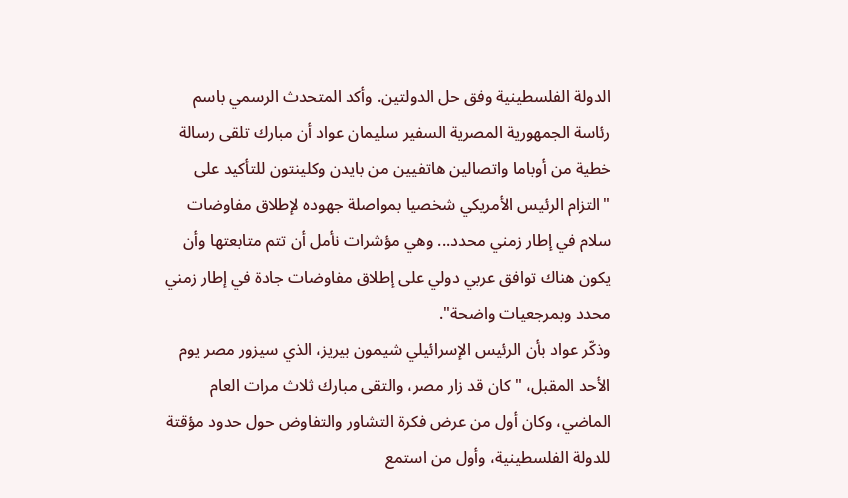الدولة الفلسطينية وفق حل الدولتين. وأكد المتحدث الرسمي باسم رئاسة الجمهورية المصرية السفير سليمان عواد أن مبارك تلقى رسالة خطية من أوباما واتصالين هاتفيين من بايدن وكلينتون للتأكيد على "التزام الرئيس الأمريكي شخصيا بمواصلة جهوده لإطلاق مفاوضات سلام في إطار زمني محدد... وهي مؤشرات نأمل أن تتم متابعتها وأن يكون هناك توافق عربي دولي على إطلاق مفاوضات جادة في إطار زمني محدد وبمرجعيات واضحة".
وذكّر عواد بأن الرئيس الإسرائيلي شيمون بيريز، الذي سيزور مصر يوم الأحد المقبل، "كان قد زار مصر، والتقى مبارك ثلاث مرات العام الماضي، وكان أول من عرض فكرة التشاور والتفاوض حول حدود مؤقتة للدولة الفلسطينية، وأول من استمع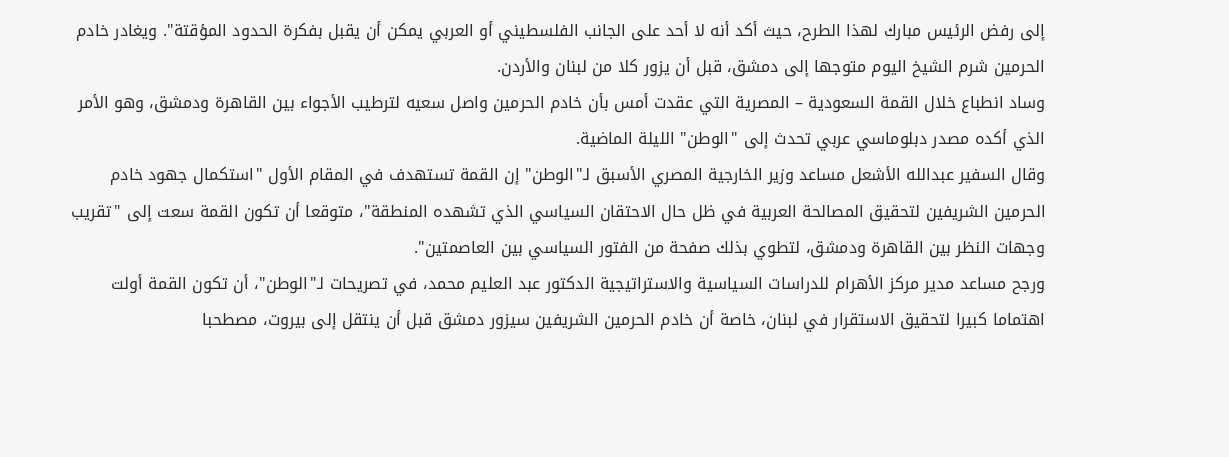إلى رفض الرئيس مبارك لهذا الطرح، حيث أكد أنه لا أحد على الجانب الفلسطيني أو العربي يمكن أن يقبل بفكرة الحدود المؤقتة". ويغادر خادم الحرمين شرم الشيخ اليوم متوجها إلى دمشق، قبل أن يزور كلا من لبنان والأردن.
وساد انطباع خلال القمة السعودية – المصرية التي عقدت أمس بأن خادم الحرمين واصل سعيه لترطيب الأجواء بين القاهرة ودمشق، وهو الأمر الذي أكده مصدر دبلوماسي عربي تحدث إلى "الوطن" الليلة الماضية.
وقال السفير عبدالله الأشعل مساعد وزير الخارجية المصري الأسبق لـ"الوطن" إن القمة تستهدف في المقام الأول "استكمال جهود خادم الحرمين الشريفين لتحقيق المصالحة العربية في ظل حال الاحتقان السياسي الذي تشهده المنطقة"، متوقعا أن تكون القمة سعت إلى "تقريب وجهات النظر بين القاهرة ودمشق، لتطوي بذلك صفحة من الفتور السياسي بين العاصمتين".
ورجح مساعد مدير مركز الأهرام للدراسات السياسية والاستراتيجية الدكتور عبد العليم محمد، في تصريحات لـ"الوطن"، أن تكون القمة أولت اهتماما كبيرا لتحقيق الاستقرار في لبنان، خاصة أن خادم الحرمين الشريفين سيزور دمشق قبل أن ينتقل إلى بيروت، مصطحبا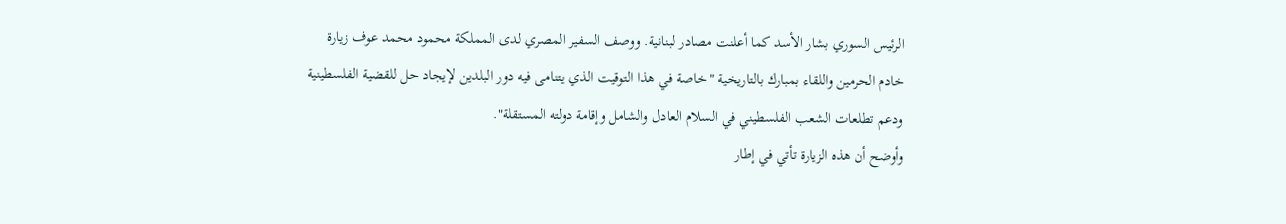الرئيس السوري بشار الأسد كما أعلنت مصادر لبنانية. ووصف السفير المصري لدى المملكة محمود محمد عوف زيارة خادم الحرمين واللقاء بمبارك بالتاريخية "خاصة في هذا التوقيت الذي يتنامى فيه دور البلدين لإيجاد حل للقضية الفلسطينية ودعم تطلعات الشعب الفلسطيني في السلام العادل والشامل وإقامة دولته المستقلة".
وأوضح أن هذه الزيارة تأتي في إطار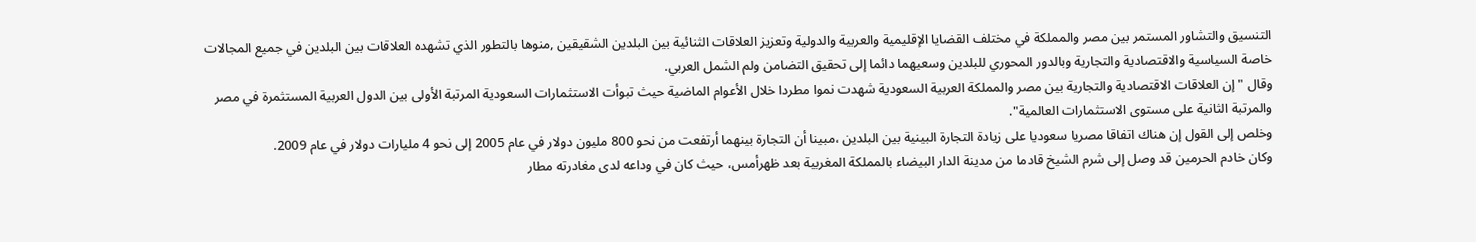التنسيق والتشاور المستمر بين مصر والمملكة في مختلف القضايا الإقليمية والعربية والدولية وتعزيز العلاقات الثنائية بين البلدين الشقيقين ,منوها بالتطور الذي تشهده العلاقات بين البلدين في جميع المجالات خاصة السياسية والاقتصادية والتجارية وبالدور المحوري للبلدين وسعيهما دائما إلى تحقيق التضامن ولم الشمل العربي.
وقال "إن العلاقات الاقتصادية والتجارية بين مصر والمملكة العربية السعودية شهدت نموا مطردا خلال الأعوام الماضية حيث تبوأت الاستثمارات السعودية المرتبة الأولى بين الدول العربية المستثمرة في مصر والمرتبة الثانية على مستوى الاستثمارات العالمية".
وخلص إلى القول إن هناك اتفاقا مصريا سعوديا على زيادة التجارة البينية بين البلدين ،مبينا أن التجارة بينهما أرتفعت من نحو 800 مليون دولار في عام 2005 إلى نحو 4 مليارات دولار في عام 2009.
وكان خادم الحرمين قد وصل إلى شرم الشيخ قادما من مدينة الدار البيضاء بالمملكة المغربية بعد ظهرأمس، حيث كان في وداعه لدى مغادرته مطار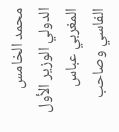محمد الخامس الدولي الوزير الأول المغربي عباس الفاسي وصاحب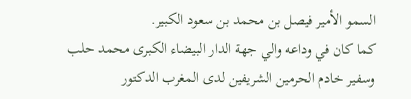السمو الأمير فيصل بن محمد بن سعود الكبير.
كما كان في وداعه والي جهة الدار البيضاء الكبرى محمد حلب وسفير خادم الحرمين الشريفين لدى المغرب الدكتور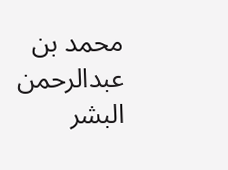محمد بن عبدالرحمن البشر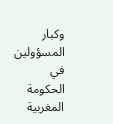وكبار المسؤولين في الحكومة المغربية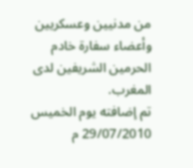من مدنيين وعسكريين وأعضاء سفارة خادم الحرمين الشريفين لدى المغرب.
تم إضافته يوم الخميس 29/07/2010 م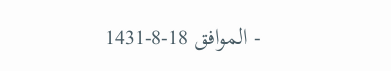- الموافق 18-8-1431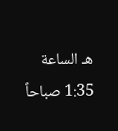هـ الساعة 1:35 صباحاً